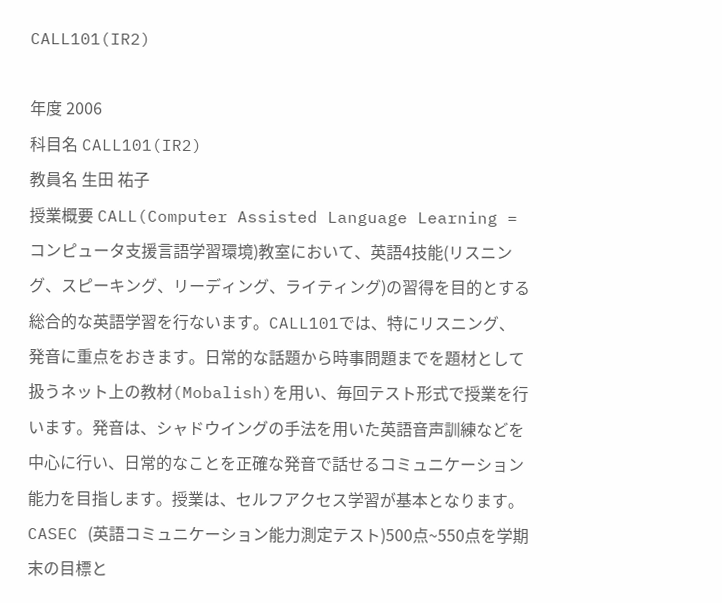CALL101(IR2)

年度 2006
科目名 CALL101(IR2)
教員名 生田 祐子
授業概要 CALL(Computer Assisted Language Learning = コンピュータ支援言語学習環境)教室において、英語4技能(リスニング、スピーキング、リーディング、ライティング)の習得を目的とする総合的な英語学習を行ないます。CALL101では、特にリスニング、発音に重点をおきます。日常的な話題から時事問題までを題材として扱うネット上の教材(Mobalish)を用い、毎回テスト形式で授業を行います。発音は、シャドウイングの手法を用いた英語音声訓練などを中心に行い、日常的なことを正確な発音で話せるコミュニケーション能力を目指します。授業は、セルフアクセス学習が基本となります。CASEC (英語コミュニケーション能力測定テスト)500点~550点を学期末の目標と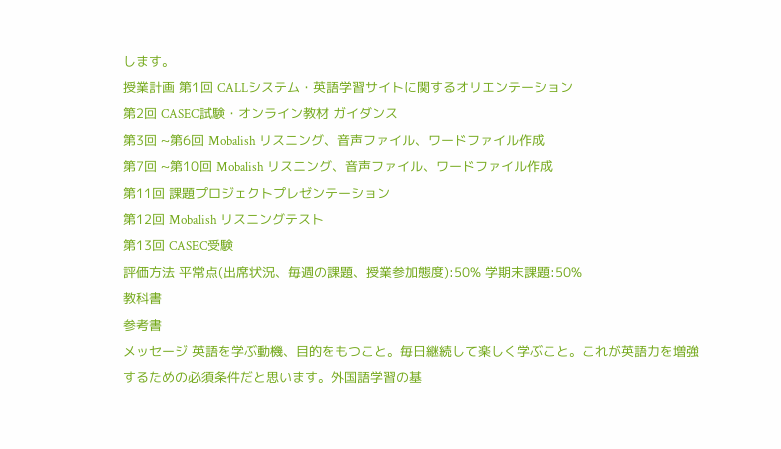します。
授業計画 第1回 CALLシステム・英語学習サイトに関するオリエンテーション
第2回 CASEC試験・オンライン教材 ガイダンス
第3回 ~第6回 Mobalish リスニング、音声ファイル、ワードファイル作成
第7回 ~第10回 Mobalish リスニング、音声ファイル、ワードファイル作成
第11回 課題プロジェクトプレゼンテーション
第12回 Mobalish リスニングテスト
第13回 CASEC受験
評価方法 平常点(出席状況、毎週の課題、授業参加態度):50% 学期末課題:50%
教科書
参考書
メッセージ 英語を学ぶ動機、目的をもつこと。毎日継続して楽しく学ぶこと。これが英語力を増強するための必須条件だと思います。外国語学習の基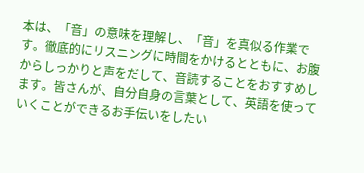本は、「音」の意味を理解し、「音」を真似る作業です。徹底的にリスニングに時間をかけるとともに、お腹からしっかりと声をだして、音読することをおすすめします。皆さんが、自分自身の言葉として、英語を使っていくことができるお手伝いをしたい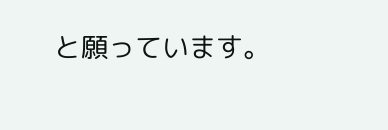と願っています。